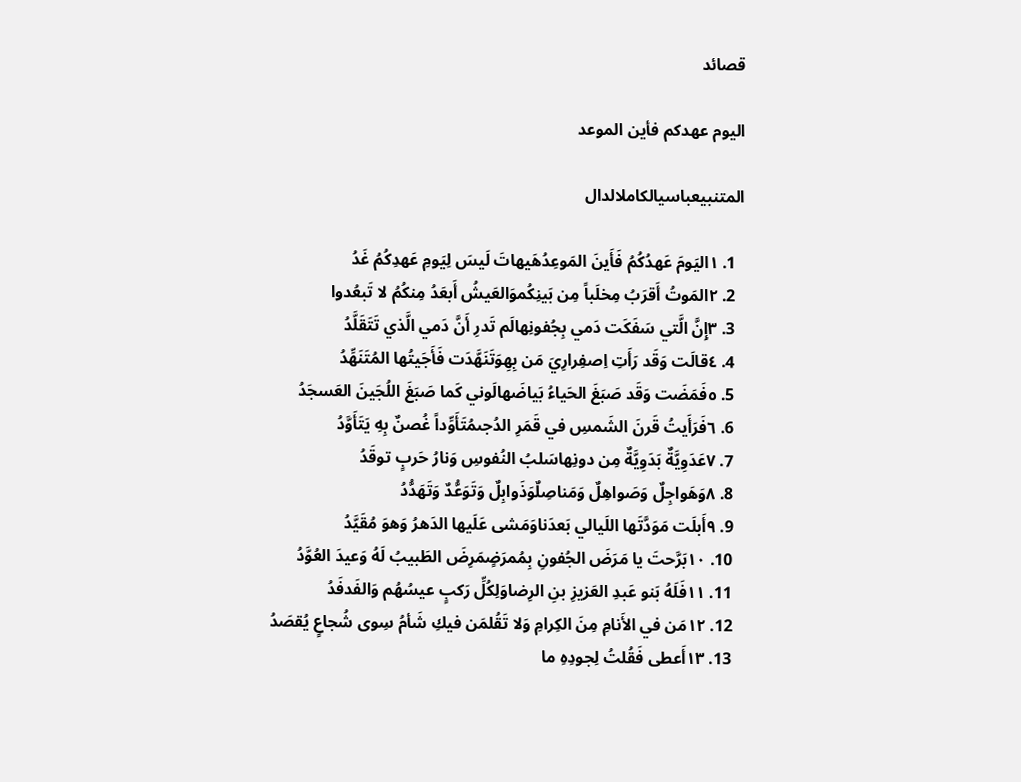قصائد

اليوم عهدكم فأين الموعد

المتنبيعباسيالكاملالدال

  1. ١اليَومَ عَهدُكُمُ فَأَينَ المَوعِدُهَيهاتَ لَيسَ لِيَومِ عَهدِكُمُ غَدُ
  2. ٢المَوتُ أَقرَبُ مِخلَباً مِن بَينِكُموَالعَيشُ أَبعَدُ مِنكُمُ لا تَبعُدوا
  3. ٣إِنَّ الَّتي سَفَكَت دَمي بِجُفونِهالَم تَدرِ أَنَّ دَمي الَّذي تَتَقَلَّدُ
  4. ٤قالَت وَقَد رَأَتِ اِصفِرارِيَ مَن بِهِوَتَنَهَّدَت فَأَجَيتُها المُتَنَهِّدُ
  5. ٥فَمَضَت وَقَد صَبَغَ الحَياءُ بَياضَهالَوني كَما صَبَغَ اللُجَينَ العَسجَدُ
  6. ٦فَرَأَيتُ قَرنَ الشَمسِ في قَمَرِ الدُجىمُتَأَوِّداً غُصنٌ بِهِ يَتَأَوَّدُ
  7. ٧عَدَوِيَّةٌ بَدَوِيَّةٌ مِن دونِهاسَلبُ النُفوسِ وَنارُ حَربٍ توقَدُ
  8. ٨وَهَواجِلٌ وَصَواهِلٌ وَمَناصِلٌوَذَوابِلٌ وَتَوَعُّدٌ وَتَهَدُّدُ
  9. ٩أَبلَت مَوَدَّتَها اللَيالي بَعدَناوَمَشى عَلَيها الدَهرُ وَهوَ مُقَيَّدُ
  10. ١٠بَرَّحتَ يا مَرَضَ الجُفونِ بِمُمرَضٍمَرِضَ الطَبيبُ لَهُ وَعيدَ العُوَّدُ
  11. ١١فَلَهُ بَنو عَبدِ العَزيزِ بنِ الرِضاوَلِكُلِّ رَكبٍ عيسُهُم وَالفَدفَدُ
  12. ١٢مَن في الأَنامِ مِنَ الكِرامِ وَلا تَقُلمَن فيكِ شَأمُ سِوى شُجاعٍ يُقصَدُ
  13. ١٣أَعطى فَقُلتُ لِجودِهِ ما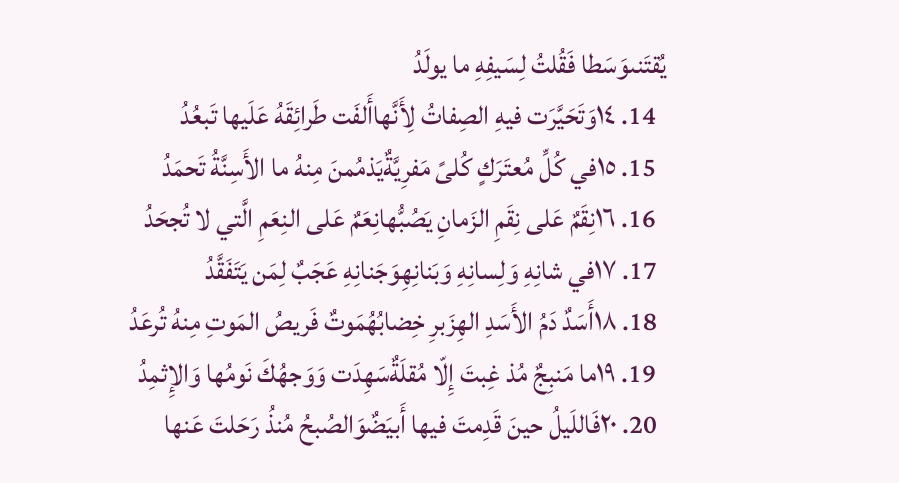يُقتَنىوَسَطا فَقُلتُ لِسَيفِهِ ما يولَدُ
  14. ١٤وَتَحَيَّرَت فيهِ الصِفاتُ لِأَنَّهاأَلفَت طَرائِقَهُ عَلَيها تَبعُدُ
  15. ١٥في كُلِّ مُعتَرَكٍ كُلىً مَفرِيَّةٌيَذمُمنَ مِنهُ ما الأَسِنَّةُ تَحمَدُ
  16. ١٦نِقَمٌ عَلى نِقَمِ الزَمانِ يَصُبُّهانِعَمٌ عَلى النِعَمِ الَّتي لا تُجحَدُ
  17. ١٧في شانِهِ وَلِسانِهِ وَبَنانِهِوَجَنانِهِ عَجَبٌ لِمَن يَتَفَقَّدُ
  18. ١٨أَسَدٌ دَمُ الأَسَدِ الهِزَبرِ خِضابُهُمَوتٌ فَريصُ المَوتِ مِنهُ تُرعَدُ
  19. ١٩ما مَنبِجٌ مُذ غِبتَ إِلّا مُقلَةٌسَهِدَت وَوَجهُكَ نَومُها وَالإِثمِدُ
  20. ٢٠فَاللَيلُ حينَ قَدِمتَ فيها أَبيَضٌوَالصُبحُ مُنذُ رَحَلتَ عَنها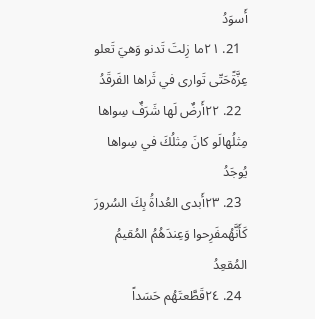أَسوَدُ
  21. ٢١ما زِلتَ تَدنو وَهيَ تَعلو عِزَّةًحَتّى تَوارى في ثَراها الفَرقَدُ
  22. ٢٢أَرضٌ لَها شَرَفٌ سِواها مِثلُهالَو كانَ مِثلُكَ في سِواها يُوجَدُ
  23. ٢٣أَبدى العُداةُ بِكَ السُرورَ كَأَنَّهُمفَرِحوا وَعِندَهُمُ المُقيمُ المُقعِدُ
  24. ٢٤قَطَّعتَهُم حَسَداً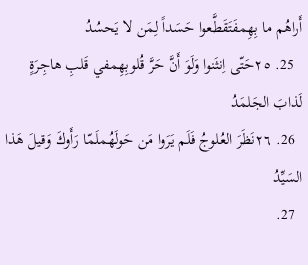أَراهُم ما بِهِمفَتَقَطَّعوا حَسَداً لِمَن لا يَحسُدُ
  25. ٢٥حَتّى اِنثَنوا وَلَوَ أَنَّ حَرَّ قُلوبِهِمفي قَلبِ هاجِرَةٍ لَذابَ الجَلمَدُ
  26. ٢٦نَظَرَ العُلوجُ فَلَم يَرَوا مَن حَولَهُملَمّا رَأَوكَ وَقيلَ هَذا السَيِّدُ
  27.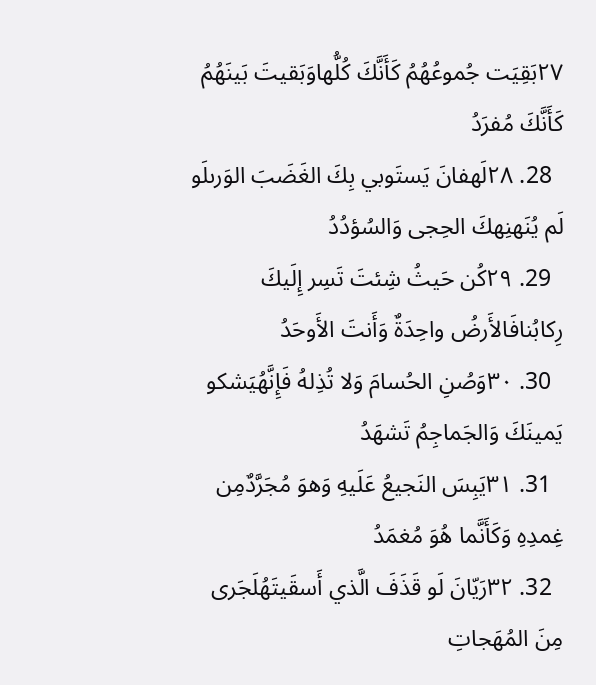٢٧بَقِيَت جُموعُهُمُ كَأَنَّكَ كُلُّهاوَبَقيتَ بَينَهُمُ كَأَنَّكَ مُفرَدُ
  28. ٢٨لَهفانَ يَستَوبي بِكَ الغَضَبَ الوَرىلَو لَم يُنَهنِهكَ الحِجى وَالسُؤدُدُ
  29. ٢٩كُن حَيثُ شِئتَ تَسِر إِلَيكَ رِكابُنافَالأَرضُ واحِدَةٌ وَأَنتَ الأَوحَدُ
  30. ٣٠وَصُنِ الحُسامَ وَلا تُذِلهُ فَإِنَّهُيَشكو يَمينَكَ وَالجَماجِمُ تَشهَدُ
  31. ٣١يَبِسَ النَجيعُ عَلَيهِ وَهوَ مُجَرَّدٌمِن غِمدِهِ وَكَأَنَّما هُوَ مُغمَدُ
  32. ٣٢رَيّانَ لَو قَذَفَ الَّذي أَسقَيتَهُلَجَرى مِنَ المُهَجاتِ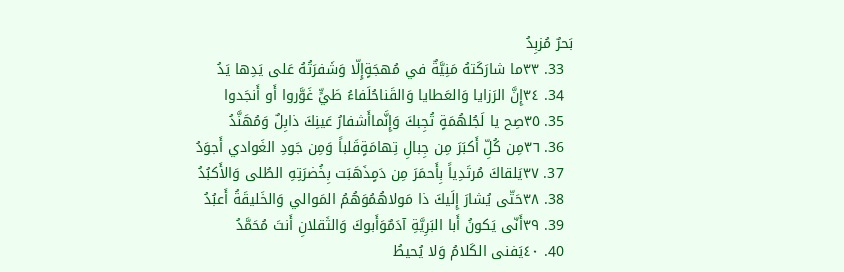بَحرٌ مُزبِدُ
  33. ٣٣ما شارَكَتهُ مَنِيَّةٌ في مُهجَةٍإِلّا وَشَفرَتُهُ عَلى يَدِها يَدُ
  34. ٣٤إِنَّ الرَزايا وَالعَطايا وَالقَناحُلَفاءُ طَيٍّ غَوَّروا أَو أَنجَدوا
  35. ٣٥صِح يا لَجُلهُمَةٍ تُجِبكَ وَإِنَّماأَشفارُ عَينِكَ ذابِلٌ وَمُهَنَّدُ
  36. ٣٦مِن كُلِّ أَكبَرَ مِن جِبالِ تِهامَةٍقَلباً وَمِن جَودِ الغَوادي أَجوَدُ
  37. ٣٧يَلقاكَ مُرتَدِياً بِأَحمَرَ مِن دَمٍذَهَبَت بِخُضرَتِهِ الطُلى وَالأَكبُدُ
  38. ٣٨حَتّى يُشارَ إِلَيكَ ذا مَولاهُمُوَهُمُ المَوالي وَالخَليقَةُ أَعبُدُ
  39. ٣٩أَنّى يَكونُ أَبا البَرِيَّةِ آدَمٌوَأَبوكَ وَالثَقلانِ أَنتَ مُحَمَّدُ
  40. ٤٠يَفنى الكَلامُ وَلا يُحيطُ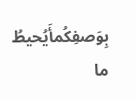بِوَصفِكُمأَيُحيطُ ما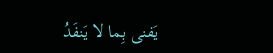يَفنى بِما لا يَنفَدُ